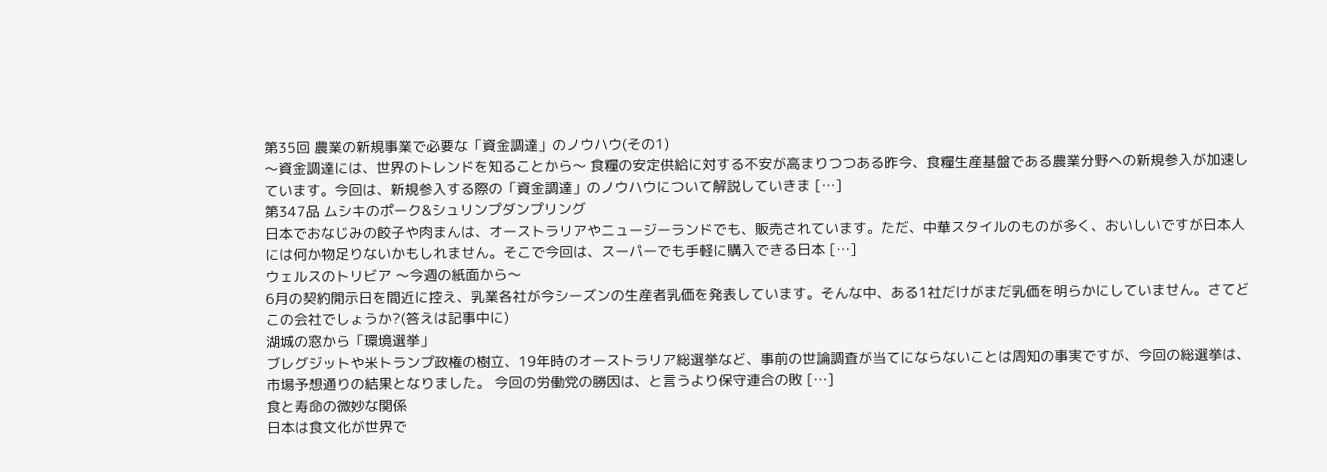第35回 農業の新規事業で必要な「資金調達」のノウハウ(その1)
〜資金調達には、世界のトレンドを知ることから〜 食糧の安定供給に対する不安が高まりつつある昨今、食糧生産基盤である農業分野への新規参入が加速しています。今回は、新規参入する際の「資金調達」のノウハウについて解説していきま […]
第347品 ムシキのポーク&シュリンプダンプリング
日本でおなじみの餃子や肉まんは、オーストラリアやニュージーランドでも、販売されています。ただ、中華スタイルのものが多く、おいしいですが日本人には何か物足りないかもしれません。そこで今回は、スーパーでも手軽に購入できる日本 […]
ウェルスのトリビア 〜今週の紙面から〜
6月の契約開示日を間近に控え、乳業各社が今シーズンの生産者乳価を発表しています。そんな中、ある1社だけがまだ乳価を明らかにしていません。さてどこの会社でしょうか?(答えは記事中に)
湖城の窓から「環境選挙」
ブレグジットや米トランプ政権の樹立、19年時のオーストラリア総選挙など、事前の世論調査が当てにならないことは周知の事実ですが、今回の総選挙は、市場予想通りの結果となりました。 今回の労働党の勝因は、と言うより保守連合の敗 […]
食と寿命の微妙な関係
日本は食文化が世界で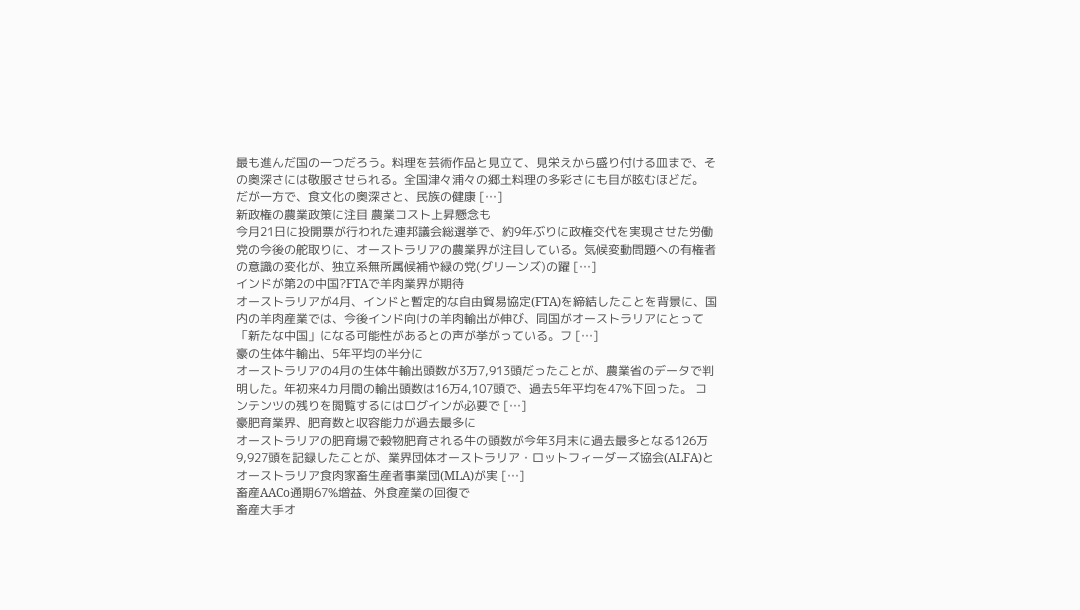最も進んだ国の一つだろう。料理を芸術作品と見立て、見栄えから盛り付ける皿まで、その奥深さには敬服させられる。全国津々浦々の郷土料理の多彩さにも目が眩むほどだ。 だが一方で、食文化の奥深さと、民族の健康 […]
新政権の農業政策に注目 農業コスト上昇懸念も
今月21日に投開票が行われた連邦議会総選挙で、約9年ぶりに政権交代を実現させた労働党の今後の舵取りに、オーストラリアの農業界が注目している。気候変動問題への有権者の意識の変化が、独立系無所属候補や緑の党(グリーンズ)の躍 […]
インドが第2の中国?FTAで羊肉業界が期待
オーストラリアが4月、インドと暫定的な自由貿易協定(FTA)を締結したことを背景に、国内の羊肉産業では、今後インド向けの羊肉輸出が伸び、同国がオーストラリアにとって「新たな中国」になる可能性があるとの声が挙がっている。フ […]
豪の生体牛輸出、5年平均の半分に
オーストラリアの4月の生体牛輸出頭数が3万7,913頭だったことが、農業省のデータで判明した。年初来4カ月間の輸出頭数は16万4,107頭で、過去5年平均を47%下回った。 コンテンツの残りを閲覧するにはログインが必要で […]
豪肥育業界、肥育数と収容能力が過去最多に
オーストラリアの肥育場で穀物肥育される牛の頭数が今年3月末に過去最多となる126万9,927頭を記録したことが、業界団体オーストラリア・ロットフィーダーズ協会(ALFA)とオーストラリア食肉家畜生産者事業団(MLA)が実 […]
畜産AACo通期67%増益、外食産業の回復で
畜産大手オ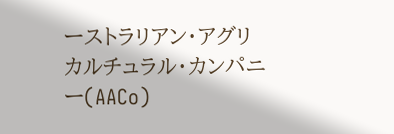ーストラリアン・アグリカルチュラル・カンパニー(AACo)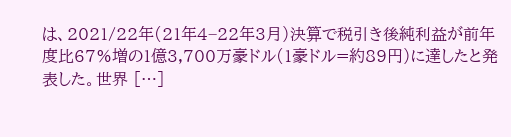は、2021/22年(21年4−22年3月)決算で税引き後純利益が前年度比67%増の1億3,700万豪ドル(1豪ドル=約89円)に達したと発表した。世界 […]